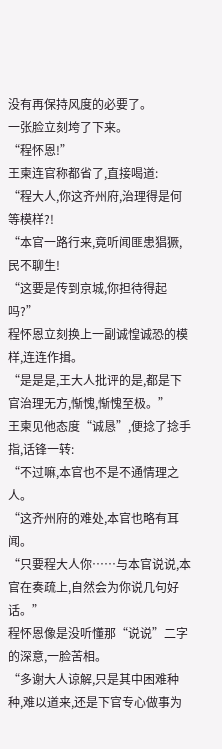没有再保持风度的必要了。
一张脸立刻垮了下来。
“程怀恩!”
王柬连官称都省了,直接喝道:
“程大人,你这齐州府,治理得是何等模样?!
“本官一路行来,竟听闻匪患猖獗,民不聊生!
“这要是传到京城,你担待得起吗?”
程怀恩立刻换上一副诚惶诚恐的模样,连连作揖。
“是是是,王大人批评的是,都是下官治理无方,惭愧,惭愧至极。”
王柬见他态度“诚恳”,便捻了捻手指,话锋一转:
“不过嘛,本官也不是不通情理之人。
“这齐州府的难处,本官也略有耳闻。
“只要程大人你……与本官说说,本官在奏疏上,自然会为你说几句好话。”
程怀恩像是没听懂那“说说”二字的深意,一脸苦相。
“多谢大人谅解,只是其中困难种种,难以道来,还是下官专心做事为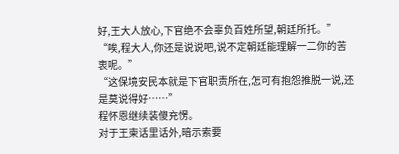好,王大人放心,下官绝不会辜负百姓所望,朝廷所托。”
“唉,程大人,你还是说说吧,说不定朝廷能理解一二你的苦衷呢。”
“这保境安民本就是下官职责所在,怎可有抱怨推脱一说,还是莫说得好……”
程怀恩继续装傻充愣。
对于王柬话里话外,暗示索要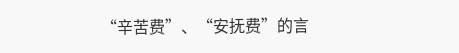“辛苦费”、“安抚费”的言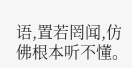语,置若罔闻,仿佛根本听不懂。